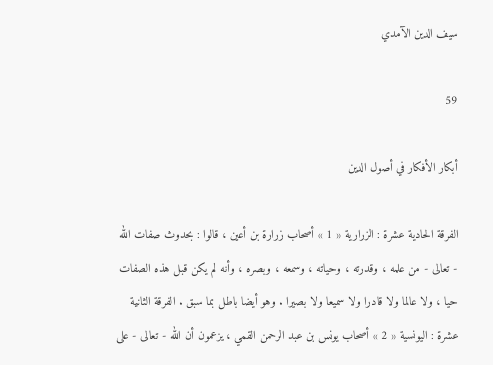سيف الدين الآمدي

59

أبكار الأفكار في أصول الدين

الفرقة الحادية عشرة : الزرارية « 1 » أصحاب زرارة بن أعين ، قالوا : بحدوث صفات الله - تعالى - من علمه ، وقدرته ، وحياته ، وسمعه ، وبصره ، وأنه لم يكن قبل هذه الصفات حيا ، ولا عالما ولا قادرا ولا سميعا ولا بصيرا . وهو أيضا باطل بما سبق . الفرقة الثانية عشرة : اليونسية « 2 » أصحاب يونس بن عبد الرحمن القمي ، يزعمون أن الله - تعالى - على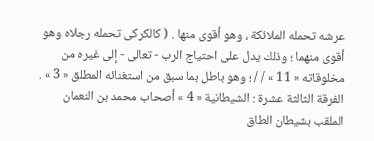عرشه تحمله الملائكة ، وهو أقوى منها . ( كالكركى تحمله رجلاه وهو أقوى منهما ؛ وذلك يدل على احتياج الرب - تعالى - إلى غيره من مخلوقاته « 11 » / / ؛ وهو باطل بما سبق من استغنائه المطلق « 3 » . الفرقة الثالثة عشرة : الشيطانية « 4 » أصحاب محمد بن النعمان الملقب بشيطان الطاق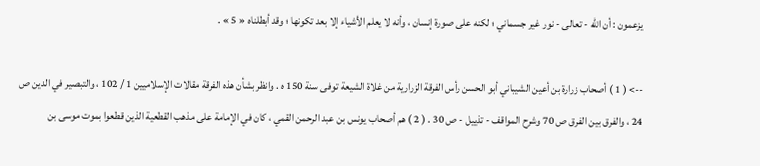يزعمون : أن الله - تعالى - نور غير جسماني ؛ لكنه على صورة إنسان ، وأنه لا يعلم الأشياء إلا بعد تكونها ؛ وقد أبطلناه « 5 » .

--> ( 1 ) أصحاب زرارة بن أعين الشيباني أبو الحسن رأس الفرقة الزرارية من غلاة الشيعة توفى سنة 150 ه . وانظر بشأن هذه الفرقة مقالات الإسلاميين 1 / 102 ، والتبصير في الدين ص 24 ، والفرق بين الفرق ص 70 وشرح المواقف - تذييل - ص 30 . ( 2 ) هم أصحاب يونس بن عبد الرحمن القمي ، كان في الإمامة على مذهب القطعية الذين قطعوا بموت موسى بن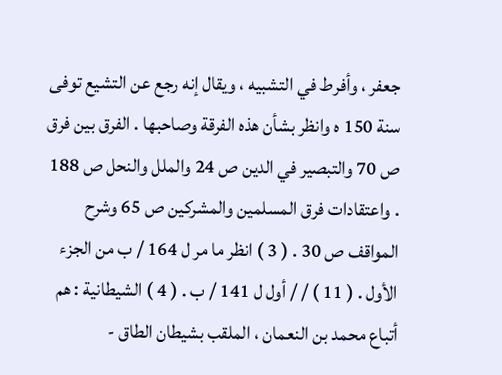جعفر ، وأفرط في التشبيه ، ويقال إنه رجع عن التشيع توفى سنة 150 ه وانظر بشأن هذه الفرقة وصاحبها . الفرق بين فرق ص 70 والتبصير في الدين ص 24 والملل والنحل ص 188 . واعتقادات فرق المسلمين والمشركين ص 65 وشرح المواقف ص 30 . ( 3 ) انظر ما مر ل 164 / ب من الجزء الأول . ( 11 ) / / أول ل 141 / ب . ( 4 ) الشيطانية : هم أتباع محمد بن النعمان ، الملقب بشيطان الطاق -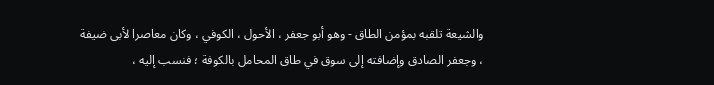والشيعة تلقبه بمؤمن الطاق - وهو أبو جعفر ، الأحول ، الكوفي ، وكان معاصرا لأبى ضيفة ، وجعفر الصادق وإضافته إلى سوق في طاق المحامل بالكوفة ؛ فنسب إليه ،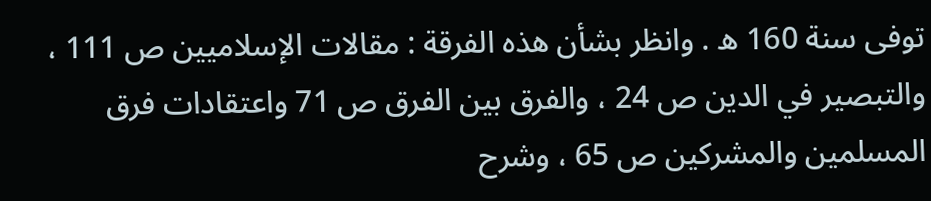توفى سنة 160 ه . وانظر بشأن هذه الفرقة : مقالات الإسلاميين ص 111 ، والتبصير في الدين ص 24 ، والفرق بين الفرق ص 71 واعتقادات فرق المسلمين والمشركين ص 65 ، وشرح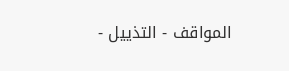المواقف - التذييل -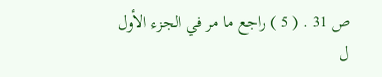ص 31 . ( 5 ) راجع ما مر في الجزء الأول ل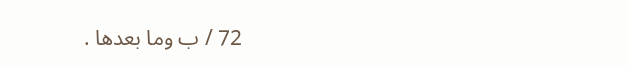72 / ب وما بعدها .